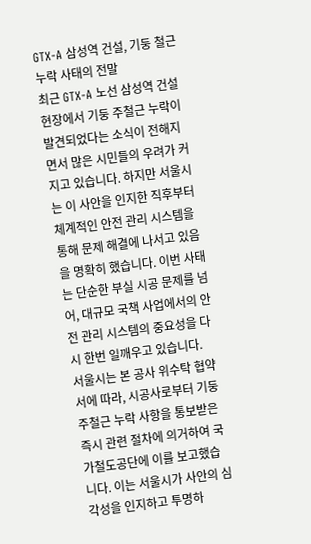GTX-A 삼성역 건설, 기둥 철근 누락 사태의 전말
최근 GTX-A 노선 삼성역 건설 현장에서 기둥 주철근 누락이 발견되었다는 소식이 전해지면서 많은 시민들의 우려가 커지고 있습니다. 하지만 서울시는 이 사안을 인지한 직후부터 체계적인 안전 관리 시스템을 통해 문제 해결에 나서고 있음을 명확히 했습니다. 이번 사태는 단순한 부실 시공 문제를 넘어, 대규모 국책 사업에서의 안전 관리 시스템의 중요성을 다시 한번 일깨우고 있습니다.
서울시는 본 공사 위수탁 협약서에 따라, 시공사로부터 기둥 주철근 누락 사항을 통보받은 즉시 관련 절차에 의거하여 국가철도공단에 이를 보고했습니다. 이는 서울시가 사안의 심각성을 인지하고 투명하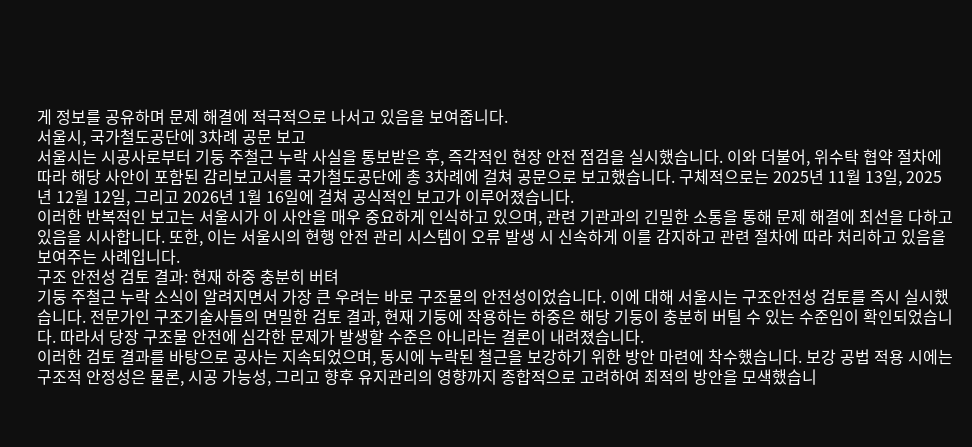게 정보를 공유하며 문제 해결에 적극적으로 나서고 있음을 보여줍니다.
서울시, 국가철도공단에 3차례 공문 보고
서울시는 시공사로부터 기둥 주철근 누락 사실을 통보받은 후, 즉각적인 현장 안전 점검을 실시했습니다. 이와 더불어, 위수탁 협약 절차에 따라 해당 사안이 포함된 감리보고서를 국가철도공단에 총 3차례에 걸쳐 공문으로 보고했습니다. 구체적으로는 2025년 11월 13일, 2025년 12월 12일, 그리고 2026년 1월 16일에 걸쳐 공식적인 보고가 이루어졌습니다.
이러한 반복적인 보고는 서울시가 이 사안을 매우 중요하게 인식하고 있으며, 관련 기관과의 긴밀한 소통을 통해 문제 해결에 최선을 다하고 있음을 시사합니다. 또한, 이는 서울시의 현행 안전 관리 시스템이 오류 발생 시 신속하게 이를 감지하고 관련 절차에 따라 처리하고 있음을 보여주는 사례입니다.
구조 안전성 검토 결과: 현재 하중 충분히 버텨
기둥 주철근 누락 소식이 알려지면서 가장 큰 우려는 바로 구조물의 안전성이었습니다. 이에 대해 서울시는 구조안전성 검토를 즉시 실시했습니다. 전문가인 구조기술사들의 면밀한 검토 결과, 현재 기둥에 작용하는 하중은 해당 기둥이 충분히 버틸 수 있는 수준임이 확인되었습니다. 따라서 당장 구조물 안전에 심각한 문제가 발생할 수준은 아니라는 결론이 내려졌습니다.
이러한 검토 결과를 바탕으로 공사는 지속되었으며, 동시에 누락된 철근을 보강하기 위한 방안 마련에 착수했습니다. 보강 공법 적용 시에는 구조적 안정성은 물론, 시공 가능성, 그리고 향후 유지관리의 영향까지 종합적으로 고려하여 최적의 방안을 모색했습니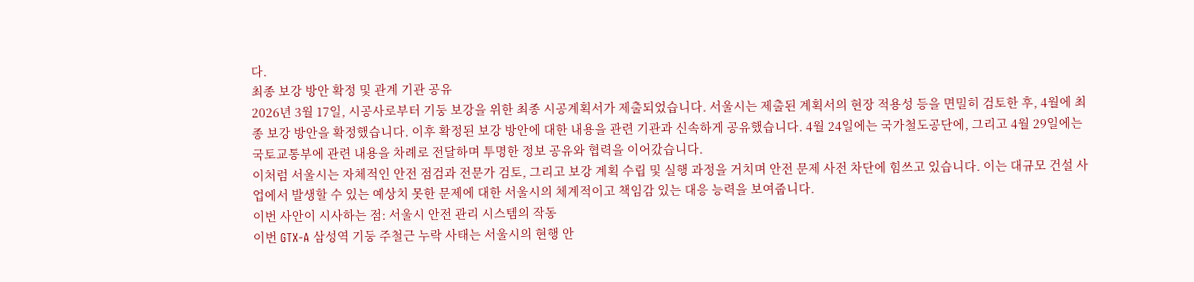다.
최종 보강 방안 확정 및 관계 기관 공유
2026년 3월 17일, 시공사로부터 기둥 보강을 위한 최종 시공계획서가 제출되었습니다. 서울시는 제출된 계획서의 현장 적용성 등을 면밀히 검토한 후, 4월에 최종 보강 방안을 확정했습니다. 이후 확정된 보강 방안에 대한 내용을 관련 기관과 신속하게 공유했습니다. 4월 24일에는 국가철도공단에, 그리고 4월 29일에는 국토교통부에 관련 내용을 차례로 전달하며 투명한 정보 공유와 협력을 이어갔습니다.
이처럼 서울시는 자체적인 안전 점검과 전문가 검토, 그리고 보강 계획 수립 및 실행 과정을 거치며 안전 문제 사전 차단에 힘쓰고 있습니다. 이는 대규모 건설 사업에서 발생할 수 있는 예상치 못한 문제에 대한 서울시의 체계적이고 책임감 있는 대응 능력을 보여줍니다.
이번 사안이 시사하는 점: 서울시 안전 관리 시스템의 작동
이번 GTX-A 삼성역 기둥 주철근 누락 사태는 서울시의 현행 안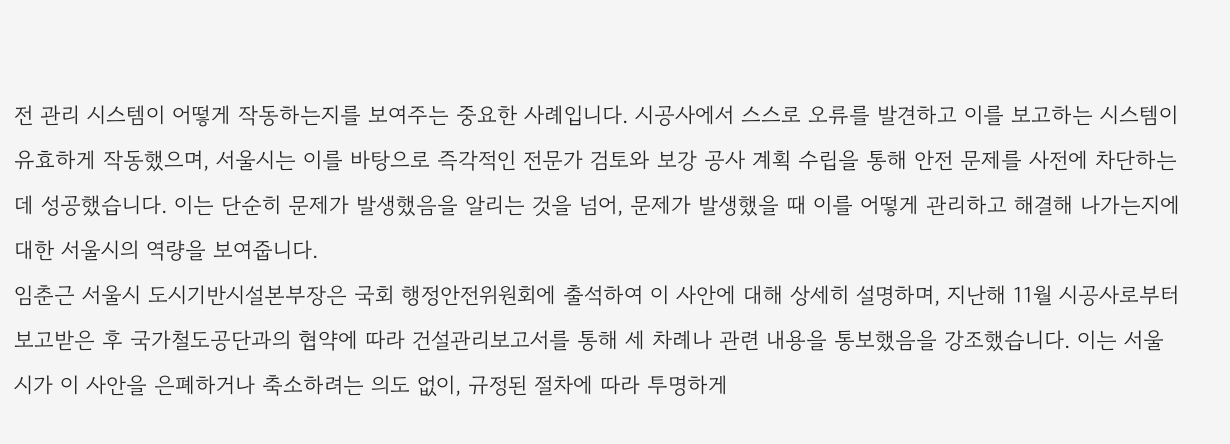전 관리 시스템이 어떻게 작동하는지를 보여주는 중요한 사례입니다. 시공사에서 스스로 오류를 발견하고 이를 보고하는 시스템이 유효하게 작동했으며, 서울시는 이를 바탕으로 즉각적인 전문가 검토와 보강 공사 계획 수립을 통해 안전 문제를 사전에 차단하는 데 성공했습니다. 이는 단순히 문제가 발생했음을 알리는 것을 넘어, 문제가 발생했을 때 이를 어떻게 관리하고 해결해 나가는지에 대한 서울시의 역량을 보여줍니다.
임춘근 서울시 도시기반시설본부장은 국회 행정안전위원회에 출석하여 이 사안에 대해 상세히 설명하며, 지난해 11월 시공사로부터 보고받은 후 국가철도공단과의 협약에 따라 건설관리보고서를 통해 세 차례나 관련 내용을 통보했음을 강조했습니다. 이는 서울시가 이 사안을 은폐하거나 축소하려는 의도 없이, 규정된 절차에 따라 투명하게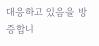대응하고 있음을 방증합니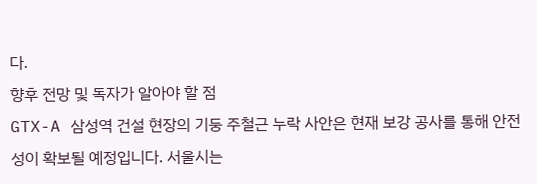다.
향후 전망 및 독자가 알아야 할 점
GTX-A 삼성역 건설 현장의 기둥 주철근 누락 사안은 현재 보강 공사를 통해 안전성이 확보될 예정입니다. 서울시는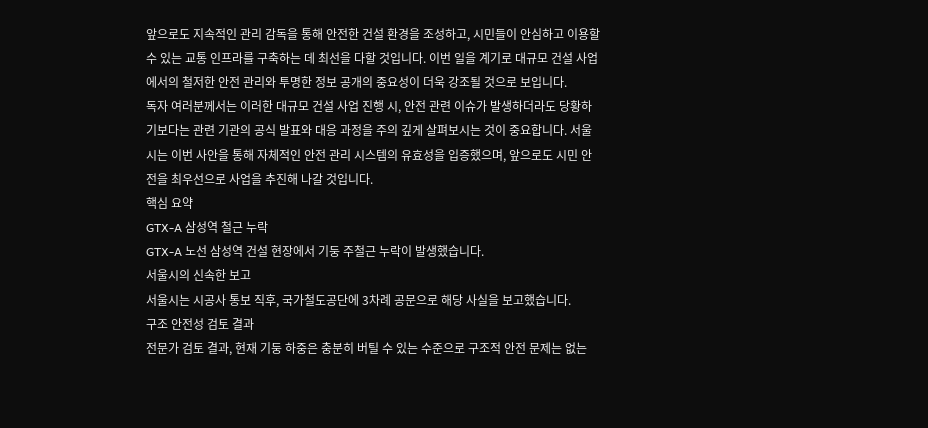앞으로도 지속적인 관리 감독을 통해 안전한 건설 환경을 조성하고, 시민들이 안심하고 이용할 수 있는 교통 인프라를 구축하는 데 최선을 다할 것입니다. 이번 일을 계기로 대규모 건설 사업에서의 철저한 안전 관리와 투명한 정보 공개의 중요성이 더욱 강조될 것으로 보입니다.
독자 여러분께서는 이러한 대규모 건설 사업 진행 시, 안전 관련 이슈가 발생하더라도 당황하기보다는 관련 기관의 공식 발표와 대응 과정을 주의 깊게 살펴보시는 것이 중요합니다. 서울시는 이번 사안을 통해 자체적인 안전 관리 시스템의 유효성을 입증했으며, 앞으로도 시민 안전을 최우선으로 사업을 추진해 나갈 것입니다.
핵심 요약
GTX-A 삼성역 철근 누락
GTX-A 노선 삼성역 건설 현장에서 기둥 주철근 누락이 발생했습니다.
서울시의 신속한 보고
서울시는 시공사 통보 직후, 국가철도공단에 3차례 공문으로 해당 사실을 보고했습니다.
구조 안전성 검토 결과
전문가 검토 결과, 현재 기둥 하중은 충분히 버틸 수 있는 수준으로 구조적 안전 문제는 없는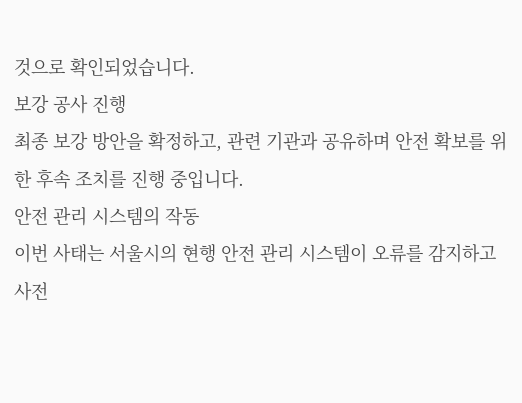것으로 확인되었습니다.
보강 공사 진행
최종 보강 방안을 확정하고, 관련 기관과 공유하며 안전 확보를 위한 후속 조치를 진행 중입니다.
안전 관리 시스템의 작동
이번 사태는 서울시의 현행 안전 관리 시스템이 오류를 감지하고 사전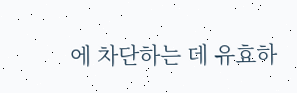에 차단하는 데 유효하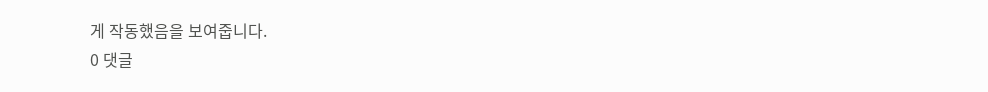게 작동했음을 보여줍니다.
0 댓글